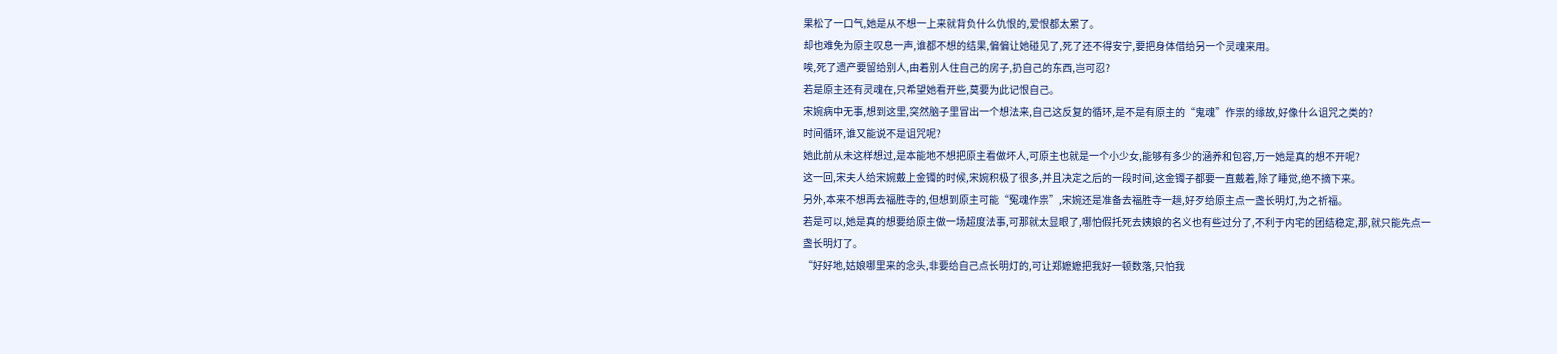果松了一口气,她是从不想一上来就背负什么仇恨的,爱恨都太累了。
却也难免为原主叹息一声,谁都不想的结果,偏偏让她碰见了,死了还不得安宁,要把身体借给另一个灵魂来用。
唉,死了遗产要留给别人,由着别人住自己的房子,扔自己的东西,岂可忍?
若是原主还有灵魂在,只希望她看开些,莫要为此记恨自己。
宋婉病中无事,想到这里,突然脑子里冒出一个想法来,自己这反复的循环,是不是有原主的“鬼魂”作祟的缘故,好像什么诅咒之类的?
时间循环,谁又能说不是诅咒呢?
她此前从未这样想过,是本能地不想把原主看做坏人,可原主也就是一个小少女,能够有多少的涵养和包容,万一她是真的想不开呢?
这一回,宋夫人给宋婉戴上金镯的时候,宋婉积极了很多,并且决定之后的一段时间,这金镯子都要一直戴着,除了睡觉,绝不摘下来。
另外,本来不想再去福胜寺的,但想到原主可能“冤魂作祟”,宋婉还是准备去福胜寺一趟,好歹给原主点一盏长明灯,为之祈福。
若是可以,她是真的想要给原主做一场超度法事,可那就太显眼了,哪怕假托死去姨娘的名义也有些过分了,不利于内宅的团结稳定,那,就只能先点一盏长明灯了。
“好好地,姑娘哪里来的念头,非要给自己点长明灯的,可让郑嬷嬷把我好一顿数落,只怕我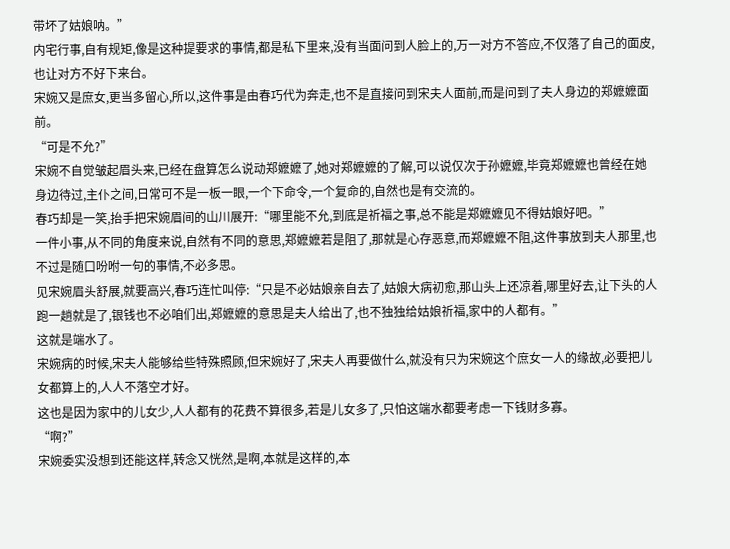带坏了姑娘呐。”
内宅行事,自有规矩,像是这种提要求的事情,都是私下里来,没有当面问到人脸上的,万一对方不答应,不仅落了自己的面皮,也让对方不好下来台。
宋婉又是庶女,更当多留心,所以,这件事是由春巧代为奔走,也不是直接问到宋夫人面前,而是问到了夫人身边的郑嬷嬷面前。
“可是不允?”
宋婉不自觉皱起眉头来,已经在盘算怎么说动郑嬷嬷了,她对郑嬷嬷的了解,可以说仅次于孙嬷嬷,毕竟郑嬷嬷也曾经在她身边待过,主仆之间,日常可不是一板一眼,一个下命令,一个复命的,自然也是有交流的。
春巧却是一笑,抬手把宋婉眉间的山川展开:“哪里能不允,到底是祈福之事,总不能是郑嬷嬷见不得姑娘好吧。”
一件小事,从不同的角度来说,自然有不同的意思,郑嬷嬷若是阻了,那就是心存恶意,而郑嬷嬷不阻,这件事放到夫人那里,也不过是随口吩咐一句的事情,不必多思。
见宋婉眉头舒展,就要高兴,春巧连忙叫停:“只是不必姑娘亲自去了,姑娘大病初愈,那山头上还凉着,哪里好去,让下头的人跑一趟就是了,银钱也不必咱们出,郑嬷嬷的意思是夫人给出了,也不独独给姑娘祈福,家中的人都有。”
这就是端水了。
宋婉病的时候,宋夫人能够给些特殊照顾,但宋婉好了,宋夫人再要做什么,就没有只为宋婉这个庶女一人的缘故,必要把儿女都算上的,人人不落空才好。
这也是因为家中的儿女少,人人都有的花费不算很多,若是儿女多了,只怕这端水都要考虑一下钱财多寡。
“啊?”
宋婉委实没想到还能这样,转念又恍然,是啊,本就是这样的,本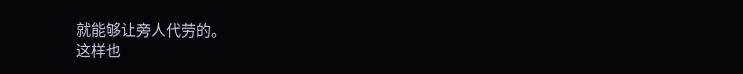就能够让旁人代劳的。
这样也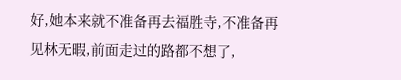好,她本来就不准备再去福胜寺,不准备再见林无暇,前面走过的路都不想了,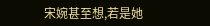宋婉甚至想,若是她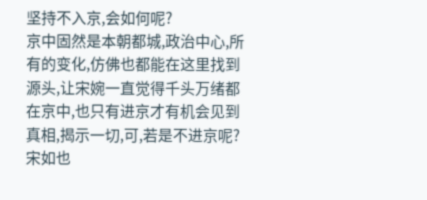坚持不入京,会如何呢?
京中固然是本朝都城,政治中心,所有的变化,仿佛也都能在这里找到源头,让宋婉一直觉得千头万绪都在京中,也只有进京才有机会见到真相,揭示一切,可,若是不进京呢?
宋如也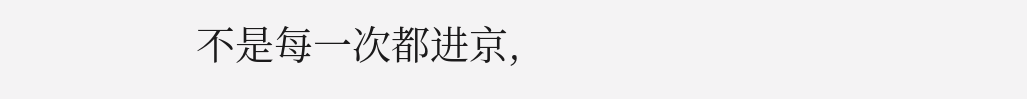不是每一次都进京,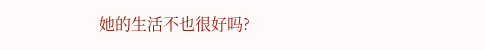她的生活不也很好吗?